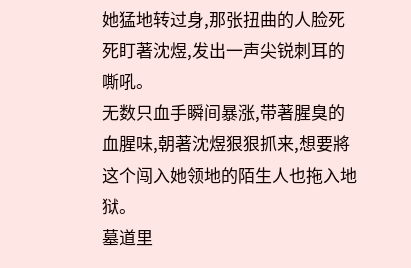她猛地转过身,那张扭曲的人脸死死盯著沈煜,发出一声尖锐刺耳的嘶吼。
无数只血手瞬间暴涨,带著腥臭的血腥味,朝著沈煜狠狠抓来,想要將这个闯入她领地的陌生人也拖入地狱。
墓道里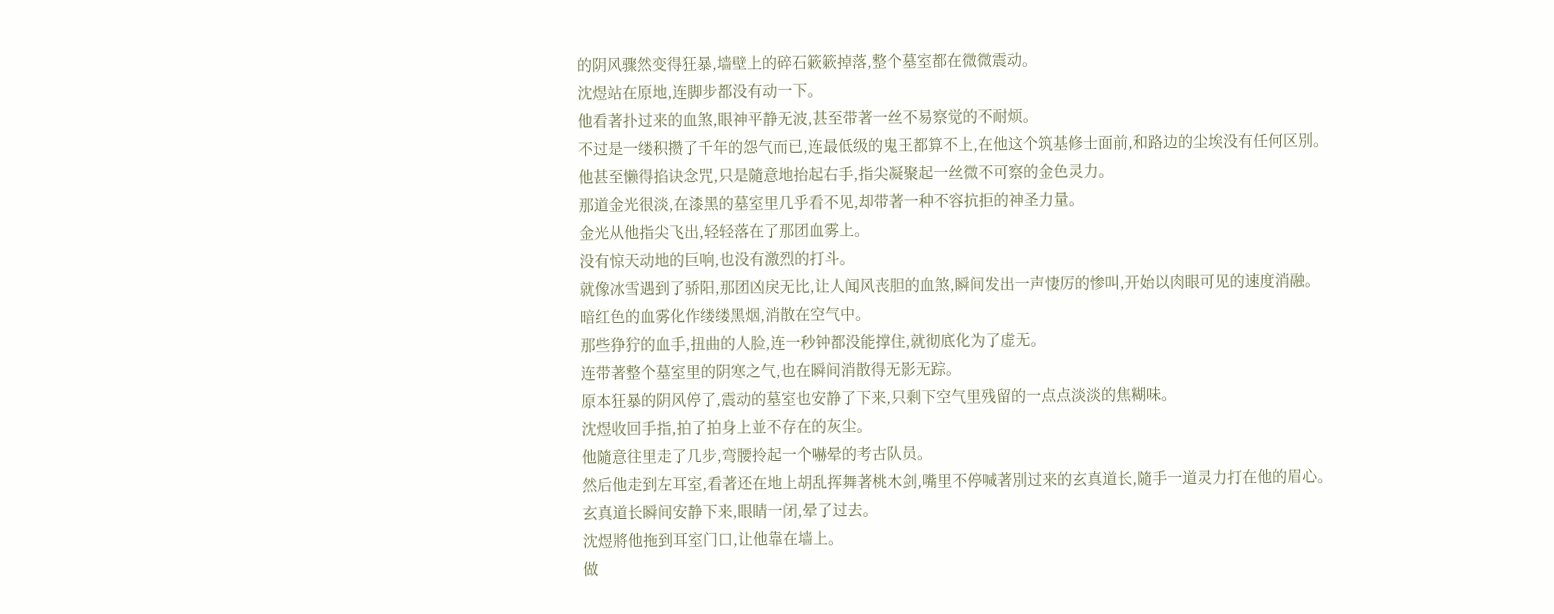的阴风骤然变得狂暴,墙壁上的碎石簌簌掉落,整个墓室都在微微震动。
沈煜站在原地,连脚步都没有动一下。
他看著扑过来的血煞,眼神平静无波,甚至带著一丝不易察觉的不耐烦。
不过是一缕积攒了千年的怨气而已,连最低级的鬼王都算不上,在他这个筑基修士面前,和路边的尘埃没有任何区別。
他甚至懒得掐诀念咒,只是隨意地抬起右手,指尖凝聚起一丝微不可察的金色灵力。
那道金光很淡,在漆黑的墓室里几乎看不见,却带著一种不容抗拒的神圣力量。
金光从他指尖飞出,轻轻落在了那团血雾上。
没有惊天动地的巨响,也没有激烈的打斗。
就像冰雪遇到了骄阳,那团凶戾无比,让人闻风丧胆的血煞,瞬间发出一声悽厉的惨叫,开始以肉眼可见的速度消融。
暗红色的血雾化作缕缕黑烟,消散在空气中。
那些狰狞的血手,扭曲的人脸,连一秒钟都没能撑住,就彻底化为了虚无。
连带著整个墓室里的阴寒之气,也在瞬间消散得无影无踪。
原本狂暴的阴风停了,震动的墓室也安静了下来,只剩下空气里残留的一点点淡淡的焦糊味。
沈煜收回手指,拍了拍身上並不存在的灰尘。
他隨意往里走了几步,弯腰拎起一个嚇晕的考古队员。
然后他走到左耳室,看著还在地上胡乱挥舞著桃木剑,嘴里不停喊著別过来的玄真道长,隨手一道灵力打在他的眉心。
玄真道长瞬间安静下来,眼睛一闭,晕了过去。
沈煜將他拖到耳室门口,让他靠在墙上。
做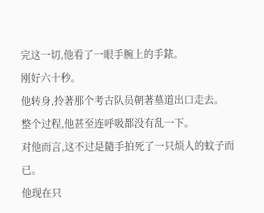完这一切,他看了一眼手腕上的手錶。
刚好六十秒。
他转身,拎著那个考古队员朝著墓道出口走去。
整个过程,他甚至连呼吸都没有乱一下。
对他而言,这不过是隨手拍死了一只烦人的蚊子而已。
他现在只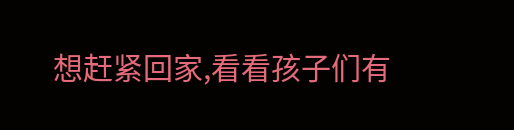想赶紧回家,看看孩子们有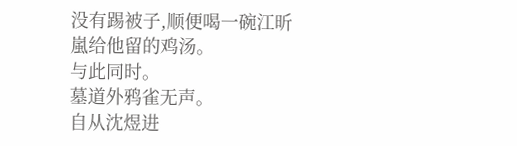没有踢被子,顺便喝一碗江昕嵐给他留的鸡汤。
与此同时。
墓道外鸦雀无声。
自从沈煜进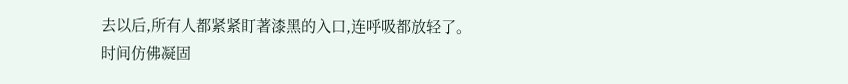去以后,所有人都紧紧盯著漆黑的入口,连呼吸都放轻了。
时间仿佛凝固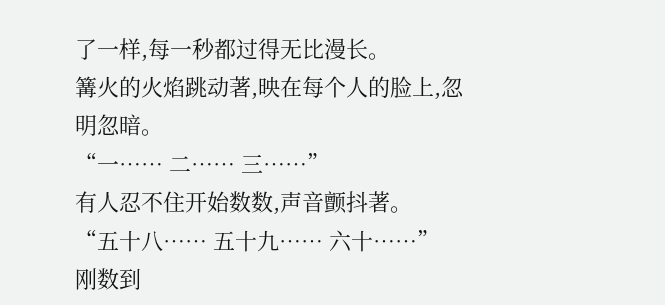了一样,每一秒都过得无比漫长。
篝火的火焰跳动著,映在每个人的脸上,忽明忽暗。
“一…… 二…… 三……”
有人忍不住开始数数,声音颤抖著。
“五十八…… 五十九…… 六十……”
刚数到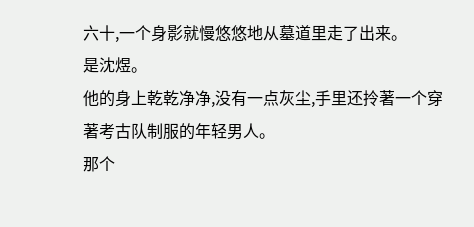六十,一个身影就慢悠悠地从墓道里走了出来。
是沈煜。
他的身上乾乾净净,没有一点灰尘,手里还拎著一个穿著考古队制服的年轻男人。
那个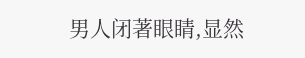男人闭著眼睛,显然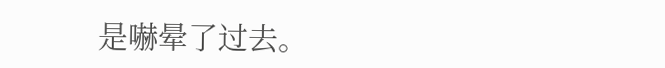是嚇晕了过去。